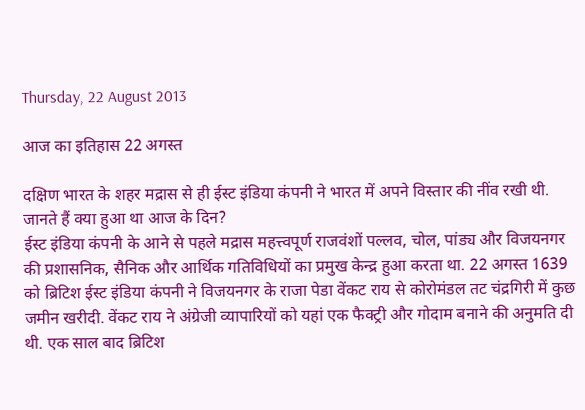Thursday, 22 August 2013

आज का इतिहास 22 अगस्त

दक्षिण भारत के शहर मद्रास से ही ईस्ट इंडिया कंपनी ने भारत में अपने विस्तार की नींव रखी थी. जानते हैं क्या हुआ था आज के दिन?
ईस्ट इंडिया कंपनी के आने से पहले मद्रास महत्त्वपूर्ण राजवंशों पल्लव, चोल, पांड्य और विजयनगर की प्रशासनिक, सैनिक और आर्थिक गतिविधियों का प्रमुख केन्द्र हुआ करता था. 22 अगस्त 1639 को ब्रिटिश ईस्ट इंडिया कंपनी ने विजयनगर के राजा पेडा वेंकट राय से कोरोमंडल तट चंद्रगिरी में कुछ जमीन खरीदी. वेंकट राय ने अंग्रेजी व्यापारियों को यहां एक फैक्ट्री और गोदाम बनाने की अनुमति दी थी. एक साल बाद ब्रिटिश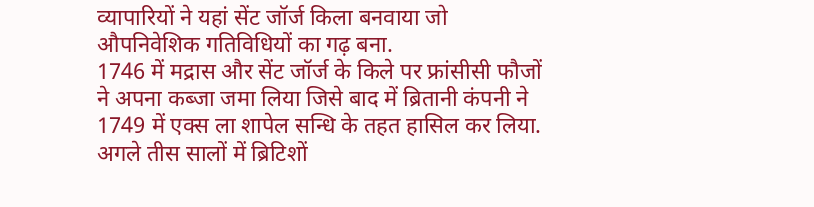व्यापारियों ने यहां सेंट जॉर्ज किला बनवाया जो औपनिवेशिक गतिविधियों का गढ़ बना.
1746 में मद्रास और सेंट जॉर्ज के किले पर फ्रांसीसी फौजों ने अपना कब्जा जमा लिया जिसे बाद में ब्रितानी कंपनी ने 1749 में एक्स ला शापेल सन्धि के तहत हासिल कर लिया. अगले तीस सालों में ब्रिटिशों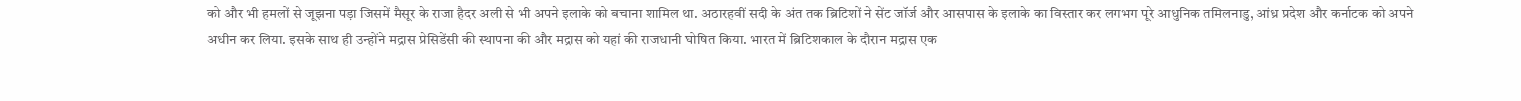को और भी हमलों से जूझना पड़ा जिसमें मैसूर के राजा हैदर अली से भी अपने इलाके को बचाना शामिल था. अठारहवीं सदी के अंत तक ब्रिटिशों ने सेंट जॉर्ज और आसपास के इलाके का विस्तार कर लगभग पूरे आधुनिक तमिलनाडु, आंध्र प्रदेश और कर्नाटक को अपने अधीन कर लिया. इसके साथ ही उन्होंने मद्रास प्रेसिडेंसी की स्थापना की और मद्रास को यहां की राजधानी घोषित किया. भारत में ब्रिटिशकाल के दौरान मद्रास एक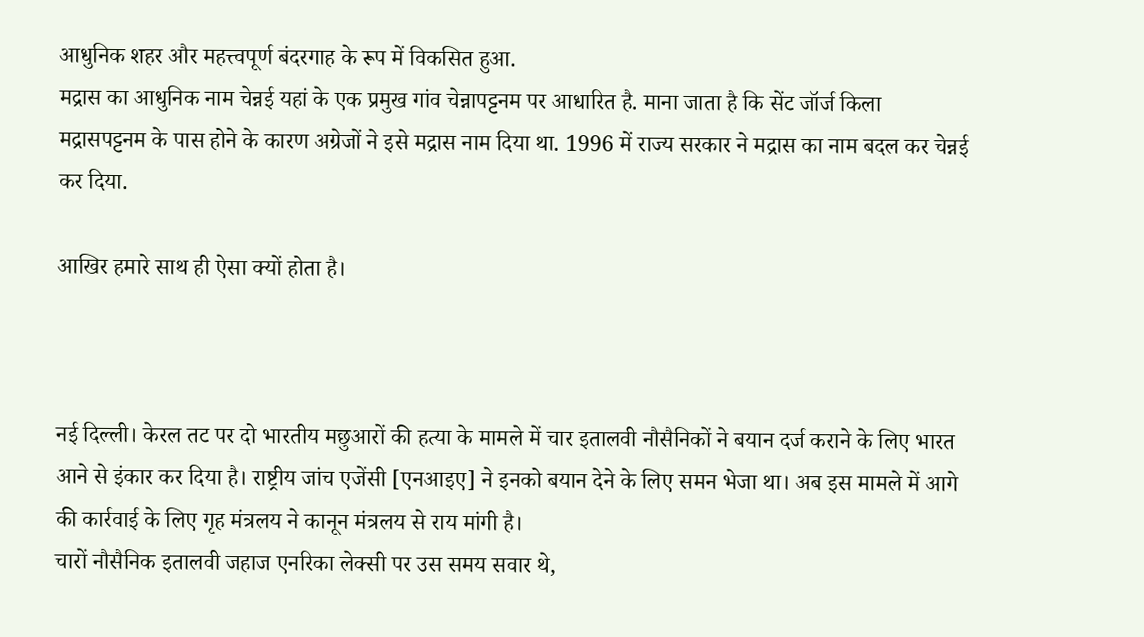आधुनिक शहर और महत्त्वपूर्ण बंदरगाह के रूप में विकसित हुआ.
मद्रास का आधुनिक नाम चेन्नई यहां के एक प्रमुख गांव चेन्नापट्टनम पर आधारित है. माना जाता है कि सेंट जॉर्ज किला मद्रासपट्टनम के पास होने के कारण अग्रेजों ने इसे मद्रास नाम दिया था. 1996 में राज्य सरकार ने मद्रास का नाम बदल कर चेन्नई कर दिया.

आखिर हमारे साथ ही ऐसा क्यों होता है।



नई दिल्ली। केरल तट पर दो भारतीय मछुआरों की हत्या के मामले में चार इतालवी नौसैनिकों ने बयान दर्ज कराने के लिए भारत आने से इंकार कर दिया है। राष्ट्रीय जांच एजेंसी [एनआइए] ने इनको बयान देने के लिए समन भेजा था। अब इस मामले में आगे की कार्रवाई के लिए गृह मंत्रलय ने कानून मंत्रलय से राय मांगी है।
चारों नौसैनिक इतालवी जहाज एनरिका लेक्सी पर उस समय सवार थे,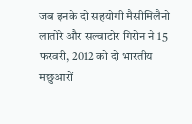जब इनके दो सहयोगी मैसीमिलैनो लातोरे और सल्वाटोर गिरोन ने 15 फरवरी, 2012 को दो भारतीय मछुआरों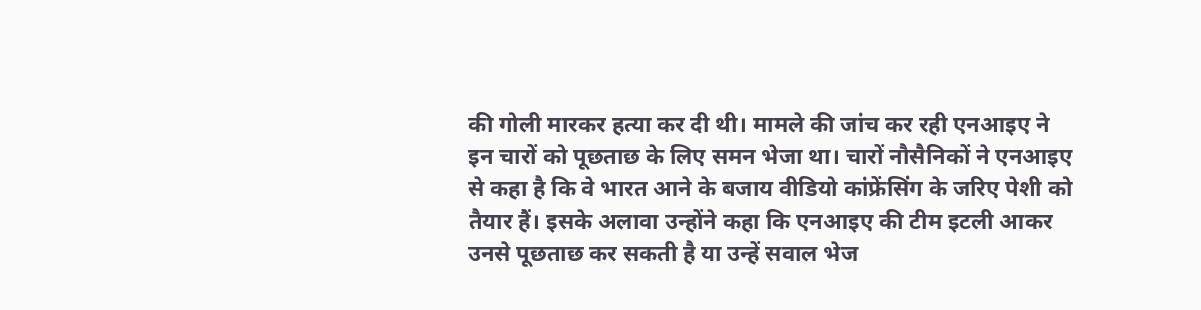की गोली मारकर हत्या कर दी थी। मामले की जांच कर रही एनआइए ने इन चारों को पूछताछ के लिए समन भेजा था। चारों नौसैनिकों ने एनआइए से कहा है कि वे भारत आने के बजाय वीडियो कांफ्रेंसिंग के जरिए पेशी को तैयार हैं। इसके अलावा उन्होंने कहा कि एनआइए की टीम इटली आकर उनसे पूछताछ कर सकती है या उन्हें सवाल भेज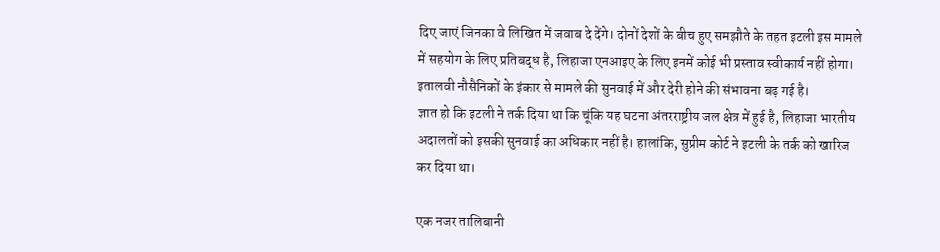दिए जाएं जिनका वे लिखित में जवाब दे देंगे। दोनों देशों के बीच हुए समझौते के तहत इटली इस मामले में सहयोग के लिए प्रतिबद्ध है, लिहाजा एनआइए के लिए इनमें कोई भी प्रस्ताव स्वीकार्य नहीं होगा। इतालवी नौसैनिकों के इंकार से मामले की सुनवाई में और देरी होने की संभावना बढ़ गई है।
ज्ञात हो कि इटली ने तर्क दिया था कि चूंकि यह घटना अंतरराष्ट्रीय जल क्षेत्र में हुई है, लिहाजा भारतीय अदालतों को इसकी सुनवाई का अधिकार नहीं है। हालांकि, सुप्रीम कोर्ट ने इटली के तर्क को खारिज कर दिया था।

एक नजर तालिबानी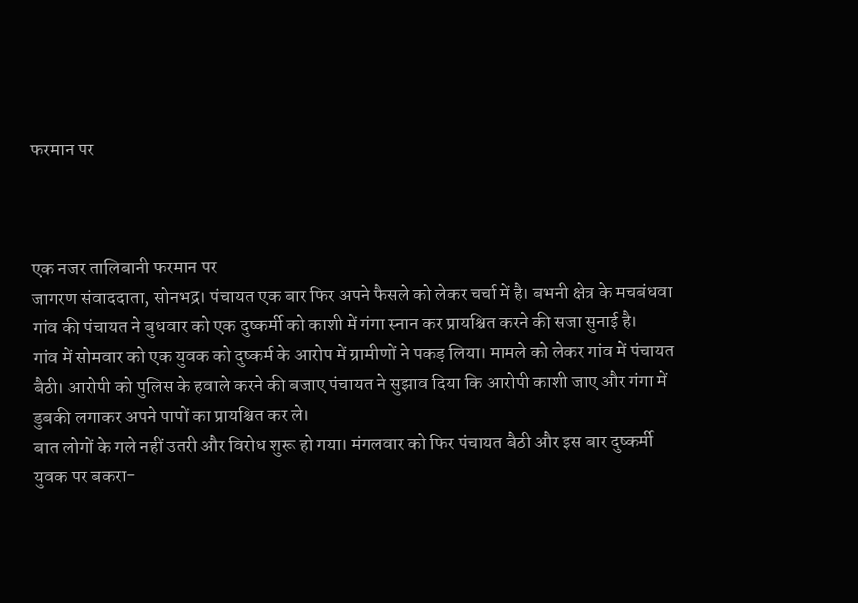फरमान पर



एक नजर तालिबानी फरमान पर
जागरण संवाददाता, सोनभद्र। पंचायत एक बार फिर अपने फैसले को लेकर चर्चा में है। बभनी क्षेत्र के मचबंधवा गांव की पंचायत ने बुधवार को एक दुष्कर्मी को काशी में गंगा स्नान कर प्रायश्चित करने की सजा सुनाई है।
गांव में सोमवार को एक युवक को दुष्कर्म के आरोप में ग्रामीणों ने पकड़ लिया। मामले को लेकर गांव में पंचायत बैठी। आरोपी को पुलिस के हवाले करने की बजाए पंचायत ने सुझाव दिया कि आरोपी काशी जाए और गंगा में डुबकी लगाकर अपने पापों का प्रायश्चित कर ले।
बात लोगों के गले नहीं उतरी और विरोध शुरू हो गया। मंगलवार को फिर पंचायत बैठी और इस बार दुष्कर्मी युवक पर बकरा-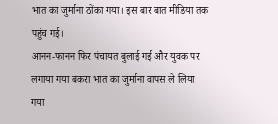भात का जुर्माना ठोंका गया। इस बार बात मीडिया तक पहुंच गई।
आनन-फानन फिर पंचायत बुलाई गई और युवक पर लगाया गया बकरा भात का जुर्माना वापस ले लिया गया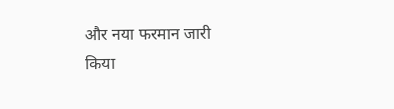और नया फरमान जारी किया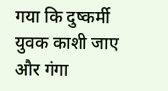गया कि दुष्कर्मी युवक काशी जाए और गंगा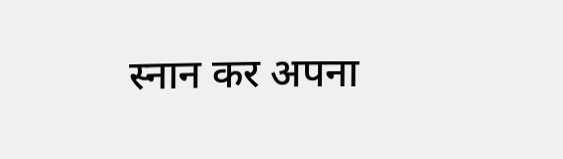स्नान कर अपना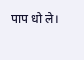पाप धो ले।